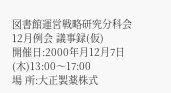図書館運営戦略研究分科会 12月例会 議事録(仮)
開催日:2000年月12月7日(木)13:00〜17:00
場 所:大正製薬株式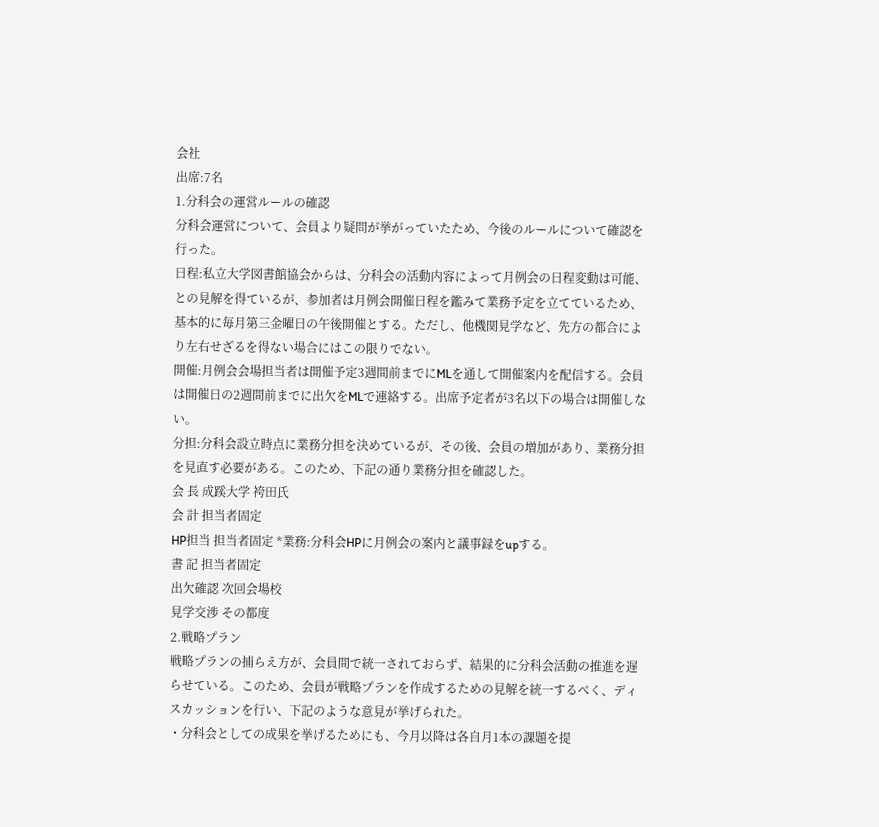会社
出席:7名
1.分科会の運営ルールの確認
分科会運営について、会員より疑問が挙がっていたため、今後のルールについて確認を行った。
日程:私立大学図書館協会からは、分科会の活動内容によって月例会の日程変動は可能、との見解を得ているが、参加者は月例会開催日程を鑑みて業務予定を立てているため、基本的に毎月第三金曜日の午後開催とする。ただし、他機関見学など、先方の都合により左右せざるを得ない場合にはこの限りでない。
開催:月例会会場担当者は開催予定3週間前までにMLを通して開催案内を配信する。会員は開催日の2週間前までに出欠をMLで連絡する。出席予定者が3名以下の場合は開催しない。
分担:分科会設立時点に業務分担を決めているが、その後、会員の増加があり、業務分担を見直す必要がある。このため、下記の通り業務分担を確認した。
会 長 成蹊大学 袴田氏
会 計 担当者固定
HP担当 担当者固定 *業務:分科会HPに月例会の案内と議事録をupする。
書 記 担当者固定
出欠確認 次回会場校
見学交渉 その都度
2.戦略プラン
戦略プランの捕らえ方が、会員間で統一されておらず、結果的に分科会活動の推進を遅らせている。このため、会員が戦略プランを作成するための見解を統一するべく、ディスカッションを行い、下記のような意見が挙げられた。
・分科会としての成果を挙げるためにも、今月以降は各自月1本の課題を提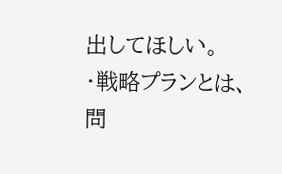出してほしい。
・戦略プランとは、問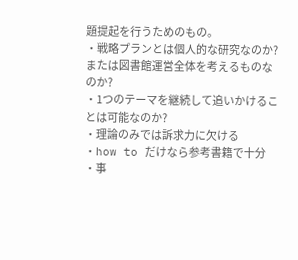題提起を行うためのもの。
・戦略プランとは個人的な研究なのか?または図書館運営全体を考えるものなのか?
・1つのテーマを継続して追いかけることは可能なのか?
・理論のみでは訴求力に欠ける
・how to だけなら参考書籍で十分
・事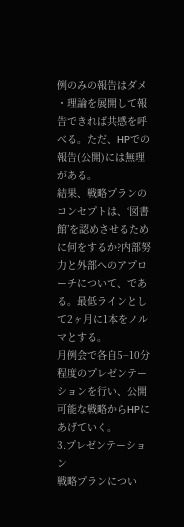例のみの報告はダメ
・理論を展開して報告できれば共感を呼べる。ただ、HPでの報告(公開)には無理がある。
結果、戦略プランのコンセプトは、‘図書館’を認めさせるために何をするか?内部努力と外部へのアプローチについて、である。最低ラインとして2ヶ月に1本をノルマとする。
月例会で各自5−10分程度のプレゼンテーションを行い、公開可能な戦略からHPにあげていく。
3.プレゼンテーション
戦略プランについ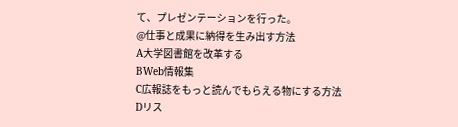て、プレゼンテーションを行った。
@仕事と成果に納得を生み出す方法
A大学図書館を改革する
BWeb情報集
C広報誌をもっと読んでもらえる物にする方法
Dリス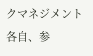クマネジメント
各自、参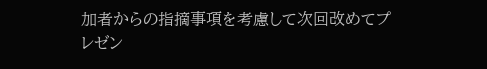加者からの指摘事項を考慮して次回改めてプレゼン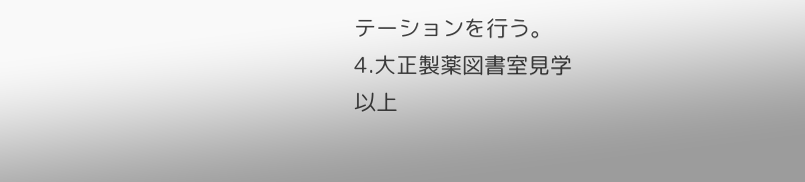テーションを行う。
4.大正製薬図書室見学
以上